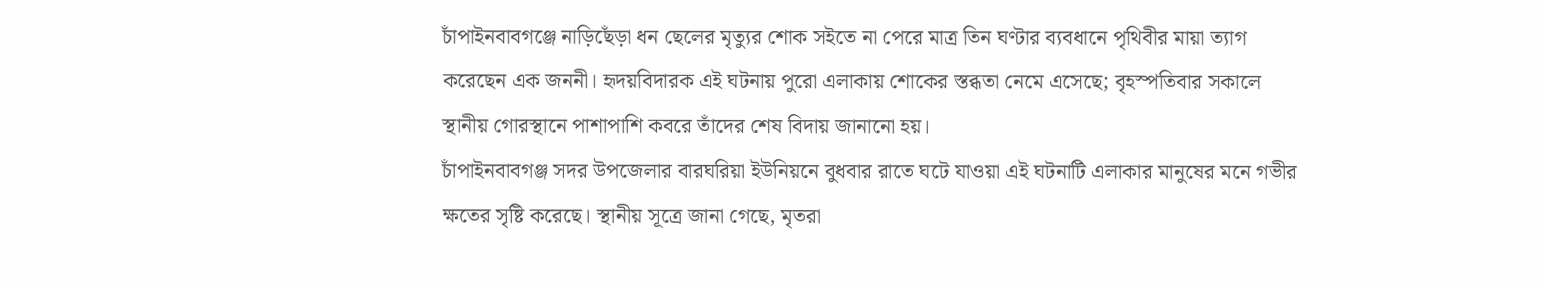চাঁপাইনবাবগঞ্জে নাড়িছেঁড়া ধন ছেলের মৃত্যুর শোক সইতে না পেরে মাত্র তিন ঘণ্টার ব্যবধানে পৃথিবীর মায়া ত্যাগ করেছেন এক জননী। হৃদয়বিদারক এই ঘটনায় পুরো এলাকায় শোকের স্তব্ধতা নেমে এসেছে; বৃহস্পতিবার সকালে স্থানীয় গোরস্থানে পাশাপাশি কবরে তাঁদের শেষ বিদায় জানানো হয়।
চাঁপাইনবাবগঞ্জ সদর উপজেলার বারঘরিয়া ইউনিয়নে বুধবার রাতে ঘটে যাওয়া এই ঘটনাটি এলাকার মানুষের মনে গভীর ক্ষতের সৃষ্টি করেছে। স্থানীয় সূত্রে জানা গেছে, মৃতরা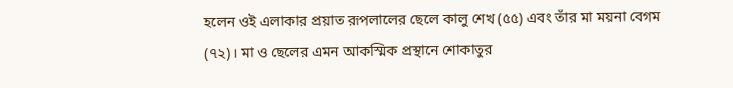হলেন ওই এলাকার প্রয়াত রূপলালের ছেলে কালু শেখ (৫৫) এবং তাঁর মা ময়না বেগম (৭২)। মা ও ছেলের এমন আকস্মিক প্রস্থানে শোকাতুর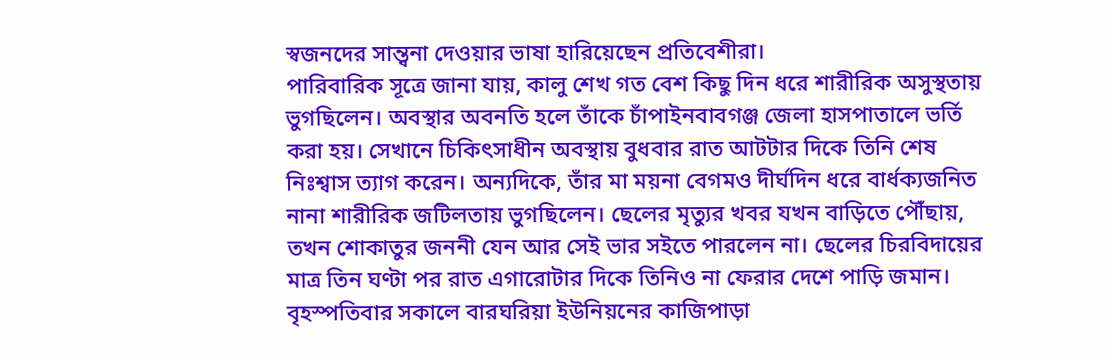স্বজনদের সান্ত্বনা দেওয়ার ভাষা হারিয়েছেন প্রতিবেশীরা।
পারিবারিক সূত্রে জানা যায়, কালু শেখ গত বেশ কিছু দিন ধরে শারীরিক অসুস্থতায় ভুগছিলেন। অবস্থার অবনতি হলে তাঁকে চাঁপাইনবাবগঞ্জ জেলা হাসপাতালে ভর্তি করা হয়। সেখানে চিকিৎসাধীন অবস্থায় বুধবার রাত আটটার দিকে তিনি শেষ নিঃশ্বাস ত্যাগ করেন। অন্যদিকে, তাঁর মা ময়না বেগমও দীর্ঘদিন ধরে বার্ধক্যজনিত নানা শারীরিক জটিলতায় ভুগছিলেন। ছেলের মৃত্যুর খবর যখন বাড়িতে পৌঁছায়, তখন শোকাতুর জননী যেন আর সেই ভার সইতে পারলেন না। ছেলের চিরবিদায়ের মাত্র তিন ঘণ্টা পর রাত এগারোটার দিকে তিনিও না ফেরার দেশে পাড়ি জমান।
বৃহস্পতিবার সকালে বারঘরিয়া ইউনিয়নের কাজিপাড়া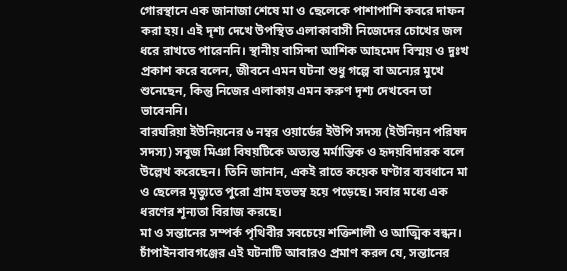গোরস্থানে এক জানাজা শেষে মা ও ছেলেকে পাশাপাশি কবরে দাফন করা হয়। এই দৃশ্য দেখে উপস্থিত এলাকাবাসী নিজেদের চোখের জল ধরে রাখতে পারেননি। স্থানীয় বাসিন্দা আশিক আহমেদ বিস্ময় ও দুঃখ প্রকাশ করে বলেন, জীবনে এমন ঘটনা শুধু গল্পে বা অন্যের মুখে শুনেছেন, কিন্তু নিজের এলাকায় এমন করুণ দৃশ্য দেখবেন তা ভাবেননি।
বারঘরিয়া ইউনিয়নের ৬ নম্বর ওয়ার্ডের ইউপি সদস্য (ইউনিয়ন পরিষদ সদস্য) সবুজ মিঞা বিষয়টিকে অত্যন্ত মর্মান্তিক ও হৃদয়বিদারক বলে উল্লেখ করেছেন। তিনি জানান, একই রাতে কয়েক ঘণ্টার ব্যবধানে মা ও ছেলের মৃত্যুতে পুরো গ্রাম হতভম্ব হয়ে পড়েছে। সবার মধ্যে এক ধরণের শূন্যতা বিরাজ করছে।
মা ও সন্তানের সম্পর্ক পৃথিবীর সবচেয়ে শক্তিশালী ও আত্মিক বন্ধন। চাঁপাইনবাবগঞ্জের এই ঘটনাটি আবারও প্রমাণ করল যে, সন্তানের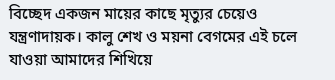বিচ্ছেদ একজন মায়ের কাছে মৃত্যুর চেয়েও যন্ত্রণাদায়ক। কালু শেখ ও ময়না বেগমের এই চলে যাওয়া আমাদের শিখিয়ে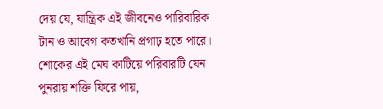দেয় যে, যান্ত্রিক এই জীবনেও পারিবারিক টান ও আবেগ কতখানি প্রগাঢ় হতে পারে। শোকের এই মেঘ কাটিয়ে পরিবারটি যেন পুনরায় শক্তি ফিরে পায়,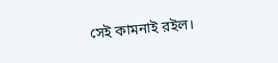সেই কামনাই রইল।